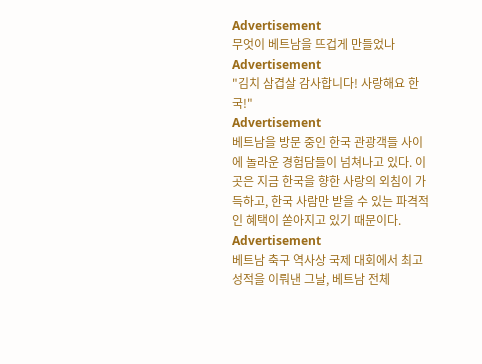Advertisement
무엇이 베트남을 뜨겁게 만들었나
Advertisement
"김치 삼겹살 감사합니다! 사랑해요 한국!"
Advertisement
베트남을 방문 중인 한국 관광객들 사이에 놀라운 경험담들이 넘쳐나고 있다. 이곳은 지금 한국을 향한 사랑의 외침이 가득하고, 한국 사람만 받을 수 있는 파격적인 혜택이 쏟아지고 있기 때문이다.
Advertisement
베트남 축구 역사상 국제 대회에서 최고 성적을 이뤄낸 그날, 베트남 전체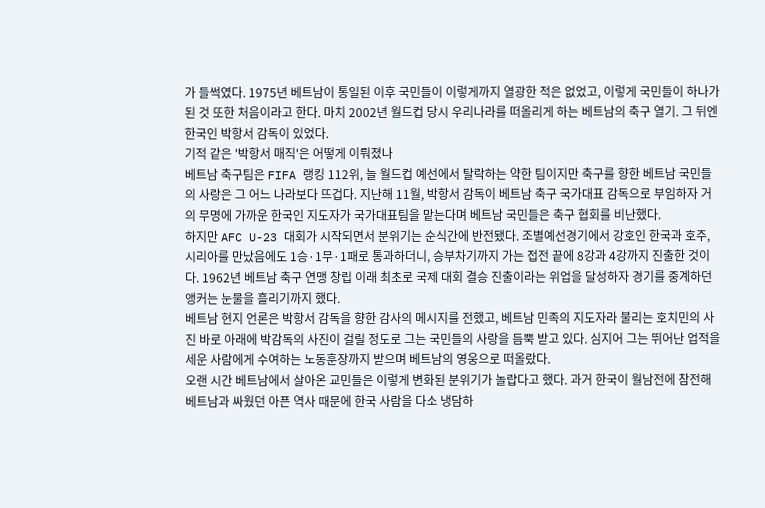가 들썩였다. 1975년 베트남이 통일된 이후 국민들이 이렇게까지 열광한 적은 없었고, 이렇게 국민들이 하나가 된 것 또한 처음이라고 한다. 마치 2002년 월드컵 당시 우리나라를 떠올리게 하는 베트남의 축구 열기. 그 뒤엔 한국인 박항서 감독이 있었다.
기적 같은 '박항서 매직'은 어떻게 이뤄졌나
베트남 축구팀은 FIFA 랭킹 112위, 늘 월드컵 예선에서 탈락하는 약한 팀이지만 축구를 향한 베트남 국민들의 사랑은 그 어느 나라보다 뜨겁다. 지난해 11월, 박항서 감독이 베트남 축구 국가대표 감독으로 부임하자 거의 무명에 가까운 한국인 지도자가 국가대표팀을 맡는다며 베트남 국민들은 축구 협회를 비난했다.
하지만 AFC U-23 대회가 시작되면서 분위기는 순식간에 반전됐다. 조별예선경기에서 강호인 한국과 호주, 시리아를 만났음에도 1승·1무·1패로 통과하더니, 승부차기까지 가는 접전 끝에 8강과 4강까지 진출한 것이다. 1962년 베트남 축구 연맹 창립 이래 최초로 국제 대회 결승 진출이라는 위업을 달성하자 경기를 중계하던 앵커는 눈물을 흘리기까지 했다.
베트남 현지 언론은 박항서 감독을 향한 감사의 메시지를 전했고, 베트남 민족의 지도자라 불리는 호치민의 사진 바로 아래에 박감독의 사진이 걸릴 정도로 그는 국민들의 사랑을 듬뿍 받고 있다. 심지어 그는 뛰어난 업적을 세운 사람에게 수여하는 노동훈장까지 받으며 베트남의 영웅으로 떠올랐다.
오랜 시간 베트남에서 살아온 교민들은 이렇게 변화된 분위기가 놀랍다고 했다. 과거 한국이 월남전에 참전해 베트남과 싸웠던 아픈 역사 때문에 한국 사람을 다소 냉담하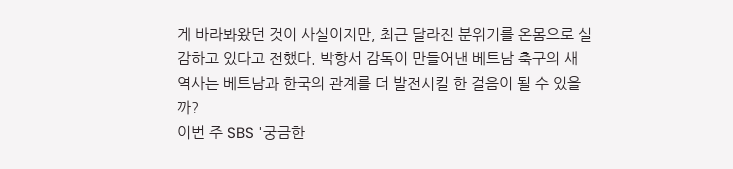게 바라봐왔던 것이 사실이지만, 최근 달라진 분위기를 온몸으로 실감하고 있다고 전했다. 박항서 감독이 만들어낸 베트남 축구의 새 역사는 베트남과 한국의 관계를 더 발전시킬 한 걸음이 될 수 있을까?
이번 주 SBS '궁금한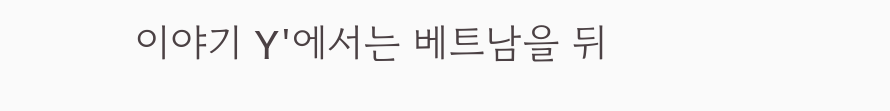이야기 Y'에서는 베트남을 뒤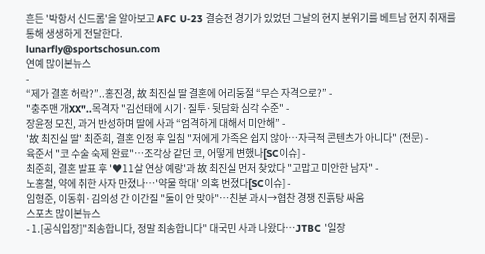흔든 '박항서 신드롬'을 알아보고 AFC U-23 결승전 경기가 있었던 그날의 현지 분위기를 베트남 현지 취재를 통해 생생하게 전달한다.
lunarfly@sportschosun.com
연예 많이본뉴스
-
“제가 결혼 허락?”..홍진경, 故 최진실 딸 결혼에 어리둥절 “무슨 자격으로?” -
"충주맨 개XX"..목격자 "김선태에 시기·질투·뒷담화 심각 수준" -
장윤정 모친, 과거 반성하며 딸에 사과 “엄격하게 대해서 미안해” -
'故 최진실 딸' 최준희, 결혼 인정 후 일침 "저에게 가족은 쉽지 않아…자극적 콘텐츠가 아니다" (전문) -
육준서 "코 수술 숙제 완료"…조각상 같던 코, 어떻게 변했나[SC이슈] -
최준희, 결혼 발표 후 '♥11살 연상 예랑'과 故 최진실 먼저 찾았다 "고맙고 미안한 남자" -
노홍철, 약에 취한 사자 만졌나…'약물 학대' 의혹 번졌다[SC이슈] -
임형준, 이동휘·김의성 간 이간질 "둘이 안 맞아"…친분 과시→협찬 경쟁 진흙탕 싸움
스포츠 많이본뉴스
- 1.[공식입장]"죄송합니다, 정말 죄송합니다" 대국민 사과 나왔다…JTBC '일장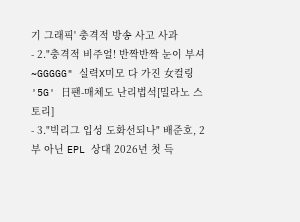기 그래픽' 충격적 방송 사고 사과
- 2."충격적 비주얼! 반짝반짝 눈이 부셔~GGGGG" 실력X미모 다 가진 女컬링 '5G' 日팬-매체도 난리법석[밀라노 스토리]
- 3."빅리그 입성 도화선되나" 배준호, 2부 아닌 EPL 상대 2026년 첫 득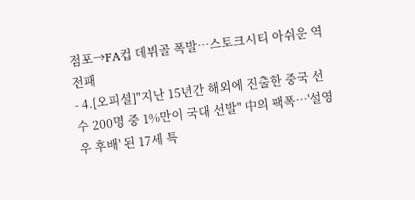점포→FA컵 데뷔골 폭발…스토크시티 아쉬운 역전패
- 4.[오피셜]"지난 15년간 해외에 진출한 중국 선수 200명 중 1%만이 국대 선발" 中의 팩폭…'설영우 후배' 된 17세 특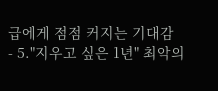급에게 점점 커지는 기대감
- 5."지우고 싶은 1년" 최악의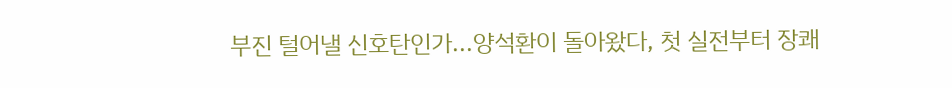부진 털어낼 신호탄인가...양석환이 돌아왔다, 첫 실전부터 장쾌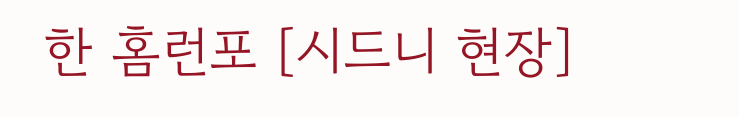한 홈런포 [시드니 현장]